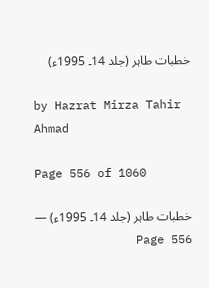خطبات طاہر (جلد 14۔ 1995ء)

by Hazrat Mirza Tahir Ahmad

Page 556 of 1060

خطبات طاہر (جلد 14۔ 1995ء) — Page 556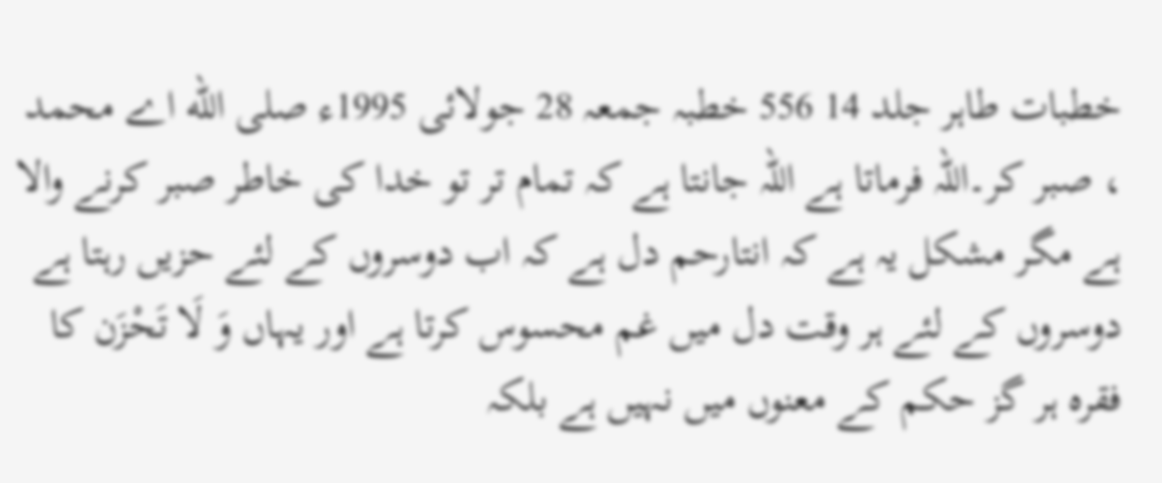خطبات طاہر جلد 14 556 خطبہ جمعہ 28 جولائی 1995ء صلى الله اے محمد ، صبر کر۔اللہ فرماتا ہے اللہ جانتا ہے کہ تمام تر تو خدا کی خاطر صبر کرنے والا ہے مگر مشکل یہ ہے کہ انتارحم دل ہے کہ اب دوسروں کے لئے حزیں رہتا ہے دوسروں کے لئے ہر وقت دل میں غم محسوس کرتا ہے اور یہاں وَ لَا تَحْزَن کا فقرہ ہر گز حکم کے معنوں میں نہیں ہے بلکہ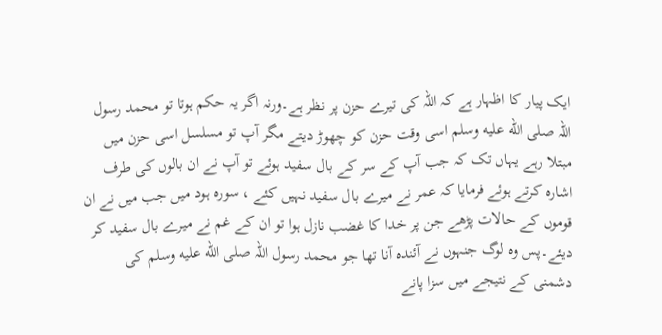ایک پیار کا اظہار ہے کہ اللہ کی تیرے حزن پر نظر ہے۔ورنہ اگر یہ حکم ہوتا تو محمد رسول اللہ صلى الله عليه وسلم اسی وقت حزن کو چھوڑ دیتے مگر آپ تو مسلسل اسی حزن میں مبتلا رہے یہاں تک کہ جب آپ کے سر کے بال سفید ہوئے تو آپ نے ان بالوں کی طرف اشارہ کرتے ہوئے فرمایا کہ عمر نے میرے بال سفید نہیں کئے ، سورہ ہود میں جب میں نے ان قوموں کے حالات پڑھے جن پر خدا کا غضب نازل ہوا تو ان کے غم نے میرے بال سفید کر دیئے۔پس وہ لوگ جنہوں نے آئندہ آنا تھا جو محمد رسول اللہ صلى الله عليه وسلم کی دشمنی کے نتیجے میں سزا پانے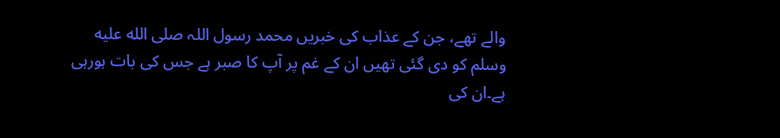والے تھے، جن کے عذاب کی خبریں محمد رسول اللہ صلى الله عليه وسلم کو دی گئی تھیں ان کے غم پر آپ کا صبر ہے جس کی بات ہورہی ہے۔ان کی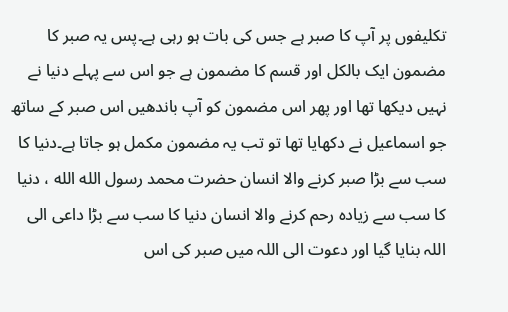تکلیفوں پر آپ کا صبر ہے جس کی بات ہو رہی ہے۔پس یہ صبر کا مضمون ایک بالکل اور قسم کا مضمون ہے جو اس سے پہلے دنیا نے نہیں دیکھا تھا اور پھر اس مضمون کو آپ باندھیں اس صبر کے ساتھ جو اسماعیل نے دکھایا تھا تو تب یہ مضمون مکمل ہو جاتا ہے۔دنیا کا سب سے بڑا صبر کرنے والا انسان حضرت محمد رسول الله الله ، دنیا کا سب سے زیادہ رحم کرنے والا انسان دنیا کا سب سے بڑا داعی الی اللہ بنایا گیا اور دعوت الی اللہ میں صبر کی اس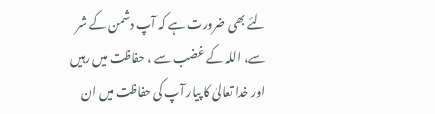لئے بھی ضرورت ہے کہ آپ دشمن کے شر سے، اللہ کے غضب سے ، حفاظت میں رہیں اور خدا تعالیٰ کا پیار آپ کی حفاظت میں ان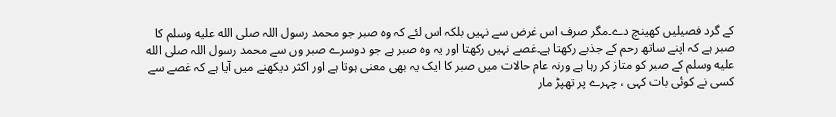کے گرد فصیلیں کھینچ دے۔مگر صرف اس غرض سے نہیں بلکہ اس لئے کہ وہ صبر جو محمد رسول اللہ صلى الله عليه وسلم کا صبر ہے کہ اپنے ساتھ رحم کے جذبے رکھتا ہے۔غصے نہیں رکھتا اور یہ وہ صبر ہے جو دوسرے صبر وں سے محمد رسول اللہ صلى الله عليه وسلم کے صبر کو متاز کر رہا ہے ورنہ عام حالات میں صبر کا ایک یہ بھی معنی ہوتا ہے اور اکثر دیکھنے میں آیا ہے کہ غصے سے کسی نے کوئی بات کہی ، چہرے پر تھپڑ مار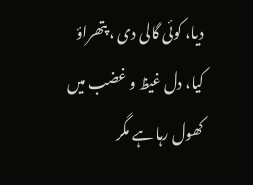دیا، کوئی گالی دی ، پتھراؤ کیا، دل غیظ و غضب میں کھول رہا ہے مگر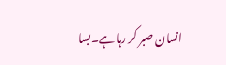انسان صبر کر رہا ہے۔بسا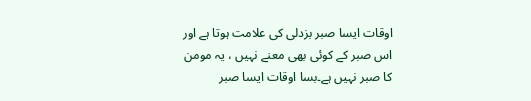اوقات ایسا صبر بزدلی کی علامت ہوتا ہے اور اس صبر کے کوئی بھی معنے نہیں ، یہ مومن کا صبر نہیں ہے۔بسا اوقات ایسا صبر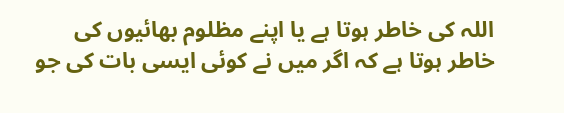اللہ کی خاطر ہوتا ہے یا اپنے مظلوم بھائیوں کی خاطر ہوتا ہے کہ اگر میں نے کوئی ایسی بات کی جو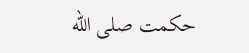حکمت صلى الله